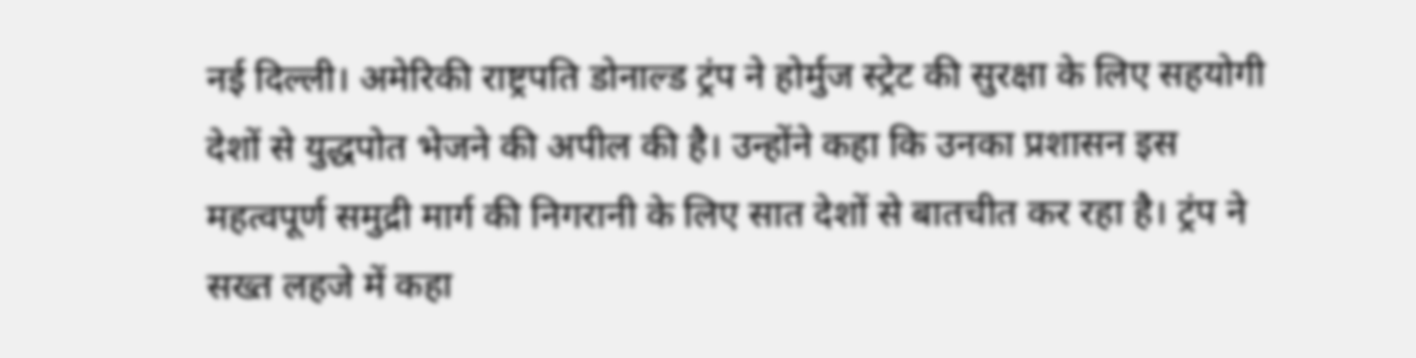नई दिल्ली। अमेरिकी राष्ट्रपति डोनाल्ड ट्रंप ने होर्मुज स्ट्रेट की सुरक्षा के लिए सहयोगी देशों से युद्धपोत भेजने की अपील की है। उन्होंने कहा कि उनका प्रशासन इस महत्वपूर्ण समुद्री मार्ग की निगरानी के लिए सात देशों से बातचीत कर रहा है। ट्रंप ने सख्त लहजे में कहा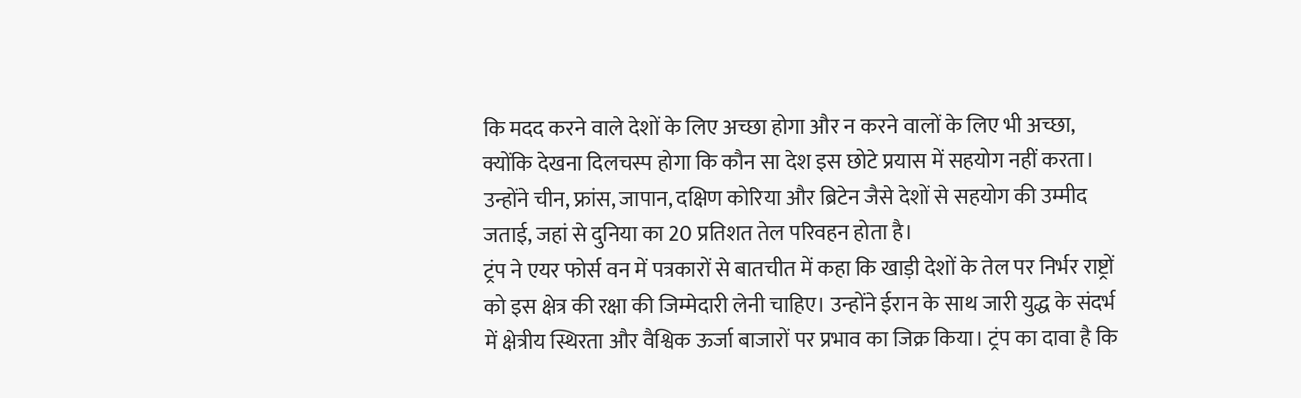कि मदद करने वाले देशों के लिए अच्छा होगा और न करने वालों के लिए भी अच्छा, क्योंकि देखना दिलचस्प होगा कि कौन सा देश इस छोटे प्रयास में सहयोग नहीं करता। उन्होंने चीन, फ्रांस, जापान, दक्षिण कोरिया और ब्रिटेन जैसे देशों से सहयोग की उम्मीद जताई, जहां से दुनिया का 20 प्रतिशत तेल परिवहन होता है।
ट्रंप ने एयर फोर्स वन में पत्रकारों से बातचीत में कहा कि खाड़ी देशों के तेल पर निर्भर राष्ट्रों को इस क्षेत्र की रक्षा की जिम्मेदारी लेनी चाहिए। उन्होंने ईरान के साथ जारी युद्ध के संदर्भ में क्षेत्रीय स्थिरता और वैश्विक ऊर्जा बाजारों पर प्रभाव का जिक्र किया। ट्रंप का दावा है कि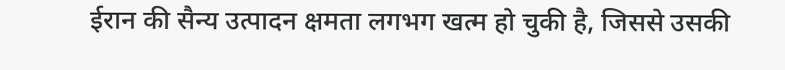ईरान की सैन्य उत्पादन क्षमता लगभग खत्म हो चुकी है, जिससे उसकी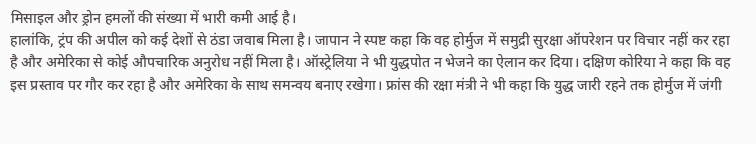मिसाइल और ड्रोन हमलों की संख्या में भारी कमी आई है।
हालांकि, ट्रंप की अपील को कई देशों से ठंडा जवाब मिला है। जापान ने स्पष्ट कहा कि वह होर्मुज में समुद्री सुरक्षा ऑपरेशन पर विचार नहीं कर रहा है और अमेरिका से कोई औपचारिक अनुरोध नहीं मिला है। ऑस्ट्रेलिया ने भी युद्धपोत न भेजने का ऐलान कर दिया। दक्षिण कोरिया ने कहा कि वह इस प्रस्ताव पर गौर कर रहा है और अमेरिका के साथ समन्वय बनाए रखेगा। फ्रांस की रक्षा मंत्री ने भी कहा कि युद्ध जारी रहने तक होर्मुज में जंगी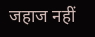जहाज नहीं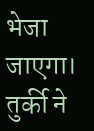भेजा जाएगा। तुर्की ने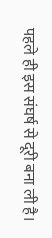पहले ही इस संघर्ष से दूरी बना ली है।